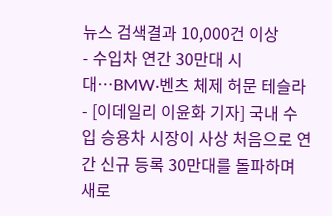뉴스 검색결과 10,000건 이상
- 수입차 연간 30만대 시대…BMW·벤츠 체제 허문 테슬라
- [이데일리 이윤화 기자] 국내 수입 승용차 시장이 사상 처음으로 연간 신규 등록 30만대를 돌파하며 새로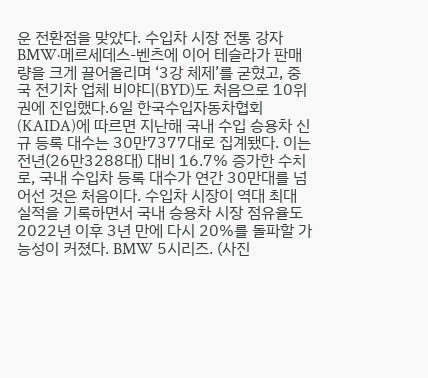운 전환점을 맞았다. 수입차 시장 전통 강자 BMW·메르세데스-벤츠에 이어 테슬라가 판매량을 크게 끌어올리며 ‘3강 체제’를 굳혔고, 중국 전기차 업체 비야디(BYD)도 처음으로 10위권에 진입했다.6일 한국수입자동차협회(KAIDA)에 따르면 지난해 국내 수입 승용차 신규 등록 대수는 30만7377대로 집계됐다. 이는 전년(26만3288대) 대비 16.7% 증가한 수치로, 국내 수입차 등록 대수가 연간 30만대를 넘어선 것은 처음이다. 수입차 시장이 역대 최대 실적을 기록하면서 국내 승용차 시장 점유율도 2022년 이후 3년 만에 다시 20%를 돌파할 가능성이 커졌다. BMW 5시리즈. (사진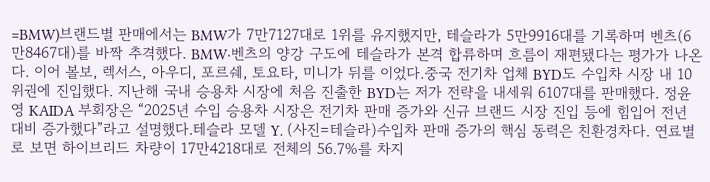=BMW)브랜드별 판매에서는 BMW가 7만7127대로 1위를 유지했지만, 테슬라가 5만9916대를 기록하며 벤츠(6만8467대)를 바짝 추격했다. BMW·벤츠의 양강 구도에 테슬라가 본격 합류하며 흐름이 재편됐다는 평가가 나온다. 이어 볼보, 렉서스, 아우디, 포르쉐, 토요타, 미니가 뒤를 이었다.중국 전기차 업체 BYD도 수입차 시장 내 10위권에 진입했다. 지난해 국내 승용차 시장에 처음 진출한 BYD는 저가 전략을 내세워 6107대를 판매했다. 정윤영 KAIDA 부회장은 “2025년 수입 승용차 시장은 전기차 판매 증가와 신규 브랜드 시장 진입 등에 힘입어 전년 대비 증가했다”라고 설명했다.테슬라 모델 Y. (사진=테슬라)수입차 판매 증가의 핵심 동력은 친환경차다. 연료별로 보면 하이브리드 차량이 17만4218대로 전체의 56.7%를 차지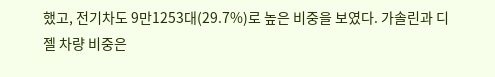했고, 전기차도 9만1253대(29.7%)로 높은 비중을 보였다. 가솔린과 디젤 차량 비중은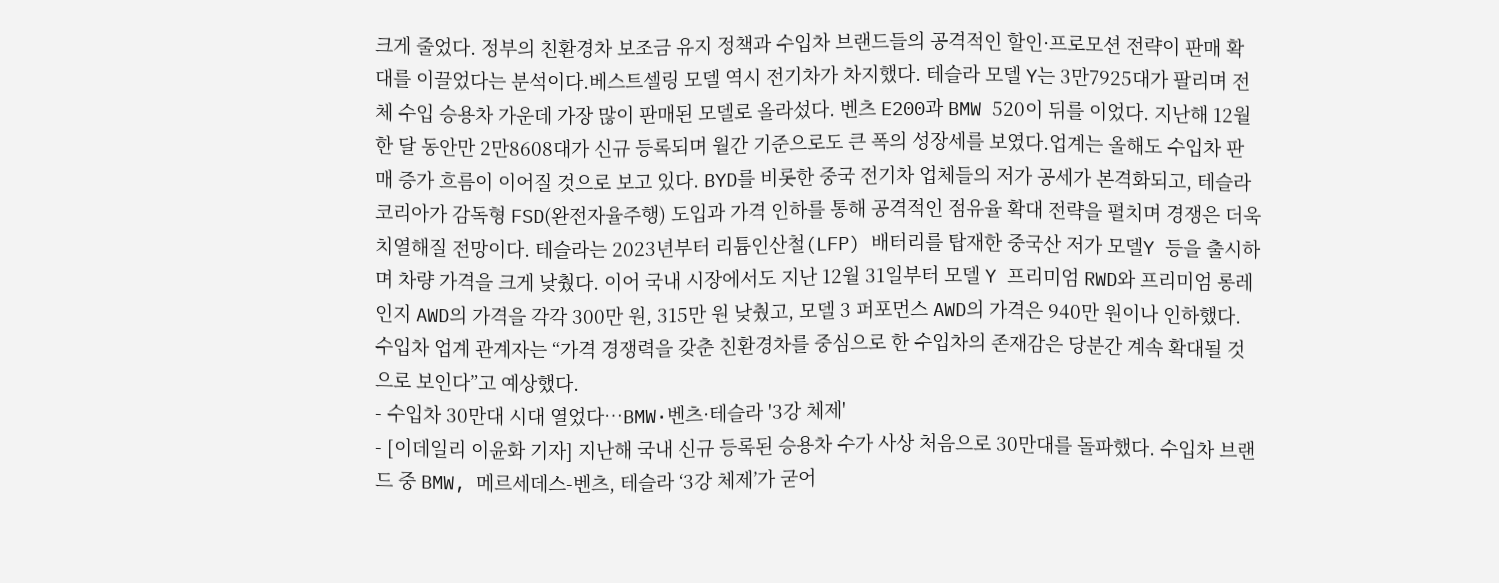크게 줄었다. 정부의 친환경차 보조금 유지 정책과 수입차 브랜드들의 공격적인 할인·프로모션 전략이 판매 확대를 이끌었다는 분석이다.베스트셀링 모델 역시 전기차가 차지했다. 테슬라 모델 Y는 3만7925대가 팔리며 전체 수입 승용차 가운데 가장 많이 판매된 모델로 올라섰다. 벤츠 E200과 BMW 520이 뒤를 이었다. 지난해 12월 한 달 동안만 2만8608대가 신규 등록되며 월간 기준으로도 큰 폭의 성장세를 보였다.업계는 올해도 수입차 판매 증가 흐름이 이어질 것으로 보고 있다. BYD를 비롯한 중국 전기차 업체들의 저가 공세가 본격화되고, 테슬라코리아가 감독형 FSD(완전자율주행) 도입과 가격 인하를 통해 공격적인 점유율 확대 전략을 펼치며 경쟁은 더욱 치열해질 전망이다. 테슬라는 2023년부터 리튬인산철(LFP) 배터리를 탑재한 중국산 저가 모델Y 등을 출시하며 차량 가격을 크게 낮췄다. 이어 국내 시장에서도 지난 12월 31일부터 모델 Y 프리미엄 RWD와 프리미엄 롱레인지 AWD의 가격을 각각 300만 원, 315만 원 낮췄고, 모델 3 퍼포먼스 AWD의 가격은 940만 원이나 인하했다. 수입차 업계 관계자는 “가격 경쟁력을 갖춘 친환경차를 중심으로 한 수입차의 존재감은 당분간 계속 확대될 것으로 보인다”고 예상했다.
- 수입차 30만대 시대 열었다…BMW·벤츠·테슬라 '3강 체제'
- [이데일리 이윤화 기자] 지난해 국내 신규 등록된 승용차 수가 사상 처음으로 30만대를 돌파했다. 수입차 브랜드 중 BMW, 메르세데스-벤츠, 테슬라 ‘3강 체제’가 굳어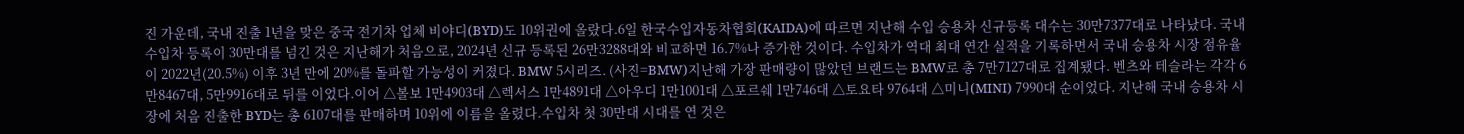진 가운데, 국내 진출 1년을 맞은 중국 전기차 업체 비야디(BYD)도 10위권에 올랐다.6일 한국수입자동차협회(KAIDA)에 따르면 지난해 수입 승용차 신규등록 대수는 30만7377대로 나타났다. 국내 수입차 등록이 30만대를 넘긴 것은 지난해가 처음으로, 2024년 신규 등록된 26만3288대와 비교하면 16.7%나 증가한 것이다. 수입차가 역대 최대 연간 실적을 기록하면서 국내 승용차 시장 점유율이 2022년(20.5%) 이후 3년 만에 20%를 돌파할 가능성이 커졌다. BMW 5시리즈. (사진=BMW)지난해 가장 판매량이 많았던 브랜드는 BMW로 총 7만7127대로 집계됐다. 벤츠와 테슬라는 각각 6만8467대, 5만9916대로 뒤를 이었다.이어 △볼보 1만4903대 △렉서스 1만4891대 △아우디 1만1001대 △포르쉐 1만746대 △토요타 9764대 △미니(MINI) 7990대 순이었다. 지난해 국내 승용차 시장에 처음 진출한 BYD는 총 6107대를 판매하며 10위에 이름을 올렸다.수입차 첫 30만대 시대를 연 것은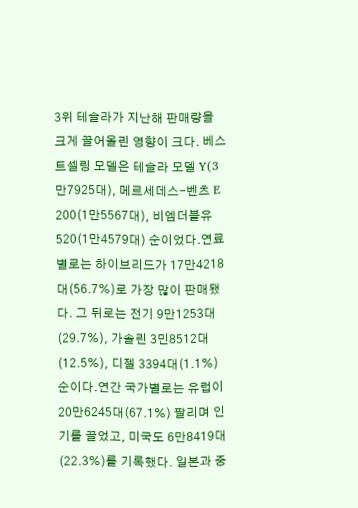3위 테슬라가 지난해 판매량을 크게 끌어올린 영향이 크다. 베스트셀링 모델은 테슬라 모델 Y(3만7925대), 메르세데스-벤츠 E 200(1만5567대), 비엠더블유 520(1만4579대) 순이었다.연료별로는 하이브리드가 17만4218대(56.7%)로 가장 많이 판매됐다. 그 뒤로는 전기 9만1253대(29.7%), 가솔린 3민8512대(12.5%), 디젤 3394대(1.1%) 순이다.연간 국가별로는 유럽이 20만6245대(67.1%) 팔리며 인기를 끌었고, 미국도 6만8419대(22.3%)를 기록했다. 일본과 중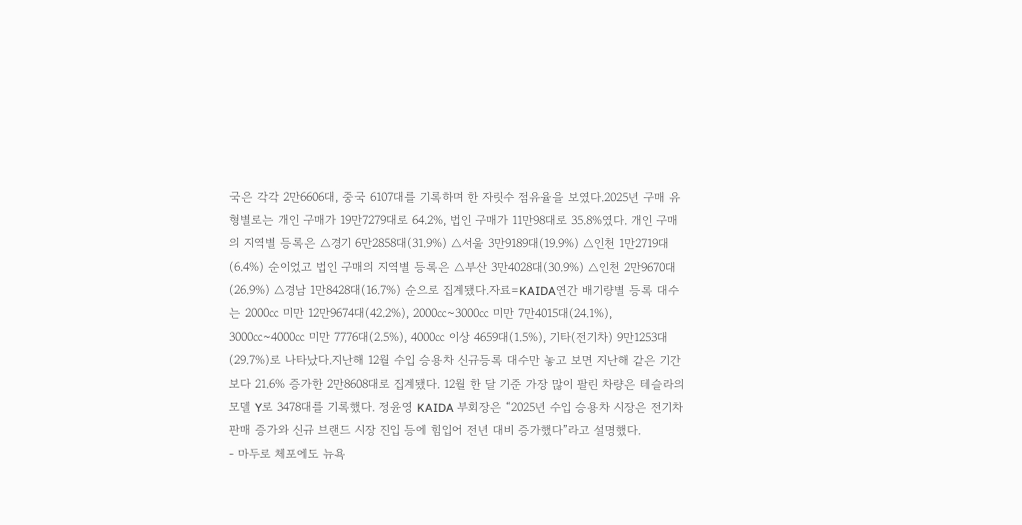국은 각각 2만6606대, 중국 6107대를 기록하며 한 자릿수 점유율을 보였다.2025년 구매 유형별로는 개인 구매가 19만7279대로 64.2%, 법인 구매가 11만98대로 35.8%였다. 개인 구매의 지역별 등록은 △경기 6만2858대(31.9%) △서울 3만9189대(19.9%) △인천 1만2719대(6.4%) 순이었고 법인 구매의 지역별 등록은 △부산 3만4028대(30.9%) △인천 2만9670대(26.9%) △경남 1만8428대(16.7%) 순으로 집계됐다.자료=KAIDA연간 배기량별 등록 대수는 2000㏄ 미만 12만9674대(42.2%), 2000㏄~3000㏄ 미만 7만4015대(24.1%), 3000㏄~4000㏄ 미만 7776대(2.5%), 4000㏄ 이상 4659대(1.5%), 기타(전기차) 9만1253대(29.7%)로 나타났다.지난해 12월 수입 승용차 신규등록 대수만 놓고 보면 지난해 같은 기간보다 21.6% 증가한 2만8608대로 집계됐다. 12월 한 달 기준 가장 많이 팔린 차량은 테슬라의 모델 Y로 3478대를 기록했다. 정윤영 KAIDA 부회장은 “2025년 수입 승용차 시장은 전기차 판매 증가와 신규 브랜드 시장 진입 등에 힘입어 전년 대비 증가했다”라고 설명했다.
- 마두로 체포에도 뉴욕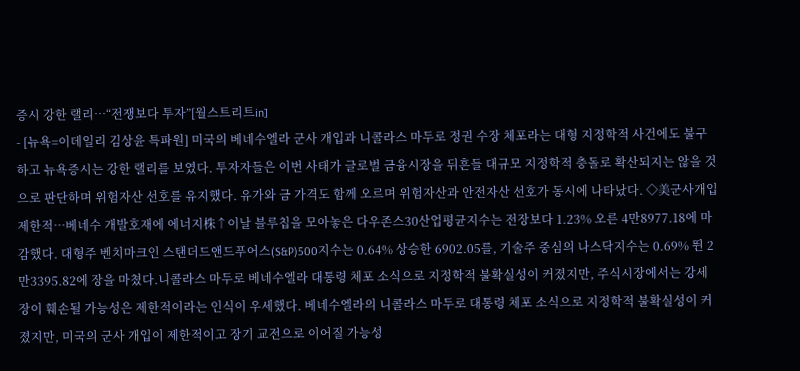증시 강한 랠리…“전쟁보다 투자”[월스트리트in]
- [뉴욕=이데일리 김상윤 특파원] 미국의 베네수엘라 군사 개입과 니콜라스 마두로 정권 수장 체포라는 대형 지정학적 사건에도 불구하고 뉴욕증시는 강한 랠리를 보였다. 투자자들은 이번 사태가 글로벌 금융시장을 뒤흔들 대규모 지정학적 충돌로 확산되지는 않을 것으로 판단하며 위험자산 선호를 유지했다. 유가와 금 가격도 함께 오르며 위험자산과 안전자산 선호가 동시에 나타났다. ◇美군사개입 제한적…베네수 개발호재에 에너지株↑이날 블루칩을 모아놓은 다우존스30산업평균지수는 전장보다 1.23% 오른 4만8977.18에 마감했다. 대형주 벤치마크인 스탠더드앤드푸어스(S&P)500지수는 0.64% 상승한 6902.05를, 기술주 중심의 나스닥지수는 0.69% 뛴 2만3395.82에 장을 마쳤다.니콜라스 마두로 베네수엘라 대통령 체포 소식으로 지정학적 불확실성이 커졌지만, 주식시장에서는 강세장이 훼손될 가능성은 제한적이라는 인식이 우세했다. 베네수엘라의 니콜라스 마두로 대통령 체포 소식으로 지정학적 불확실성이 커졌지만, 미국의 군사 개입이 제한적이고 장기 교전으로 이어질 가능성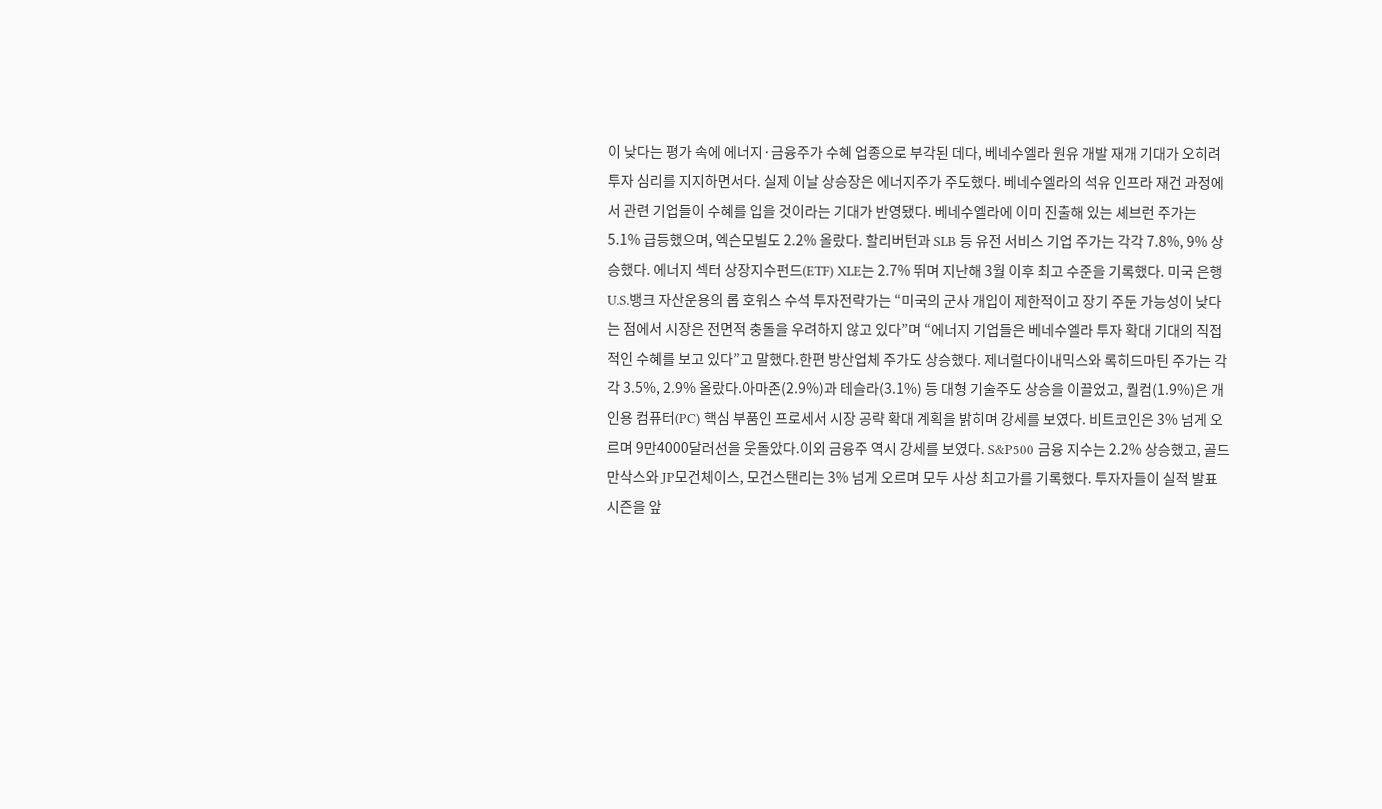이 낮다는 평가 속에 에너지·금융주가 수혜 업종으로 부각된 데다, 베네수엘라 원유 개발 재개 기대가 오히려 투자 심리를 지지하면서다. 실제 이날 상승장은 에너지주가 주도했다. 베네수엘라의 석유 인프라 재건 과정에서 관련 기업들이 수혜를 입을 것이라는 기대가 반영됐다. 베네수엘라에 이미 진출해 있는 셰브런 주가는 5.1% 급등했으며, 엑슨모빌도 2.2% 올랐다. 할리버턴과 SLB 등 유전 서비스 기업 주가는 각각 7.8%, 9% 상승했다. 에너지 섹터 상장지수펀드(ETF) XLE는 2.7% 뛰며 지난해 3월 이후 최고 수준을 기록했다. 미국 은행 U.S.뱅크 자산운용의 롭 호워스 수석 투자전략가는 “미국의 군사 개입이 제한적이고 장기 주둔 가능성이 낮다는 점에서 시장은 전면적 충돌을 우려하지 않고 있다”며 “에너지 기업들은 베네수엘라 투자 확대 기대의 직접적인 수혜를 보고 있다”고 말했다.한편 방산업체 주가도 상승했다. 제너럴다이내믹스와 록히드마틴 주가는 각각 3.5%, 2.9% 올랐다.아마존(2.9%)과 테슬라(3.1%) 등 대형 기술주도 상승을 이끌었고, 퀄컴(1.9%)은 개인용 컴퓨터(PC) 핵심 부품인 프로세서 시장 공략 확대 계획을 밝히며 강세를 보였다. 비트코인은 3% 넘게 오르며 9만4000달러선을 웃돌았다.이외 금융주 역시 강세를 보였다. S&P500 금융 지수는 2.2% 상승했고, 골드만삭스와 JP모건체이스, 모건스탠리는 3% 넘게 오르며 모두 사상 최고가를 기록했다. 투자자들이 실적 발표 시즌을 앞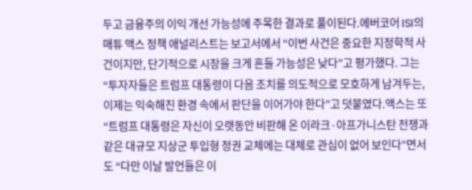두고 금융주의 이익 개선 가능성에 주목한 결과로 풀이된다.에버코어 ISI의 매튜 액스 정책 애널리스트는 보고서에서 “이번 사건은 중요한 지정학적 사건이지만, 단기적으로 시장을 크게 흔들 가능성은 낮다”고 평가했다. 그는 “투자자들은 트럼프 대통령이 다음 조치를 의도적으로 모호하게 남겨두는, 이제는 익숙해진 환경 속에서 판단을 이어가야 한다”고 덧붙였다.액스는 또 “트럼프 대통령은 자신이 오랫동안 비판해 온 이라크·아프가니스탄 전쟁과 같은 대규모 지상군 투입형 정권 교체에는 대체로 관심이 없어 보인다”면서도 “다만 이날 발언들은 이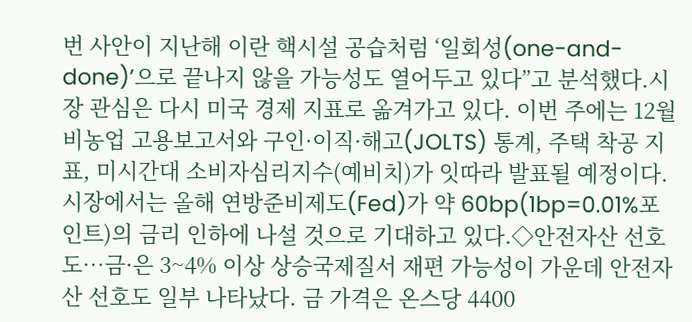번 사안이 지난해 이란 핵시설 공습처럼 ‘일회성(one-and-done)’으로 끝나지 않을 가능성도 열어두고 있다”고 분석했다.시장 관심은 다시 미국 경제 지표로 옮겨가고 있다. 이번 주에는 12월 비농업 고용보고서와 구인·이직·해고(JOLTS) 통계, 주택 착공 지표, 미시간대 소비자심리지수(예비치)가 잇따라 발표될 예정이다. 시장에서는 올해 연방준비제도(Fed)가 약 60bp(1bp=0.01%포인트)의 금리 인하에 나설 것으로 기대하고 있다.◇안전자산 선호도…금·은 3~4% 이상 상승국제질서 재편 가능성이 가운데 안전자산 선호도 일부 나타났다. 금 가격은 온스당 4400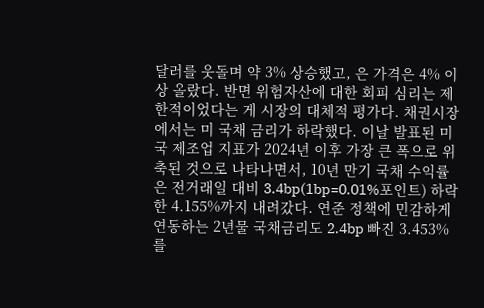달러를 웃돌며 약 3% 상승했고, 은 가격은 4% 이상 올랐다. 반면 위험자산에 대한 회피 심리는 제한적이었다는 게 시장의 대체적 평가다. 채권시장에서는 미 국채 금리가 하락했다. 이날 발표된 미국 제조업 지표가 2024년 이후 가장 큰 폭으로 위축된 것으로 나타나면서, 10년 만기 국채 수익률은 전거래일 대비 3.4bp(1bp=0.01%포인트) 하락한 4.155%까지 내려갔다. 연준 정책에 민감하게 연동하는 2년물 국채금리도 2.4bp 빠진 3.453%를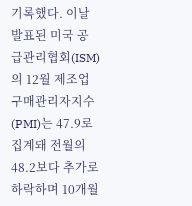기록했다. 이날 발표된 미국 공급관리협회(ISM)의 12월 제조업 구매관리자지수(PMI)는 47.9로 집계돼 전월의 48.2보다 추가로 하락하며 10개월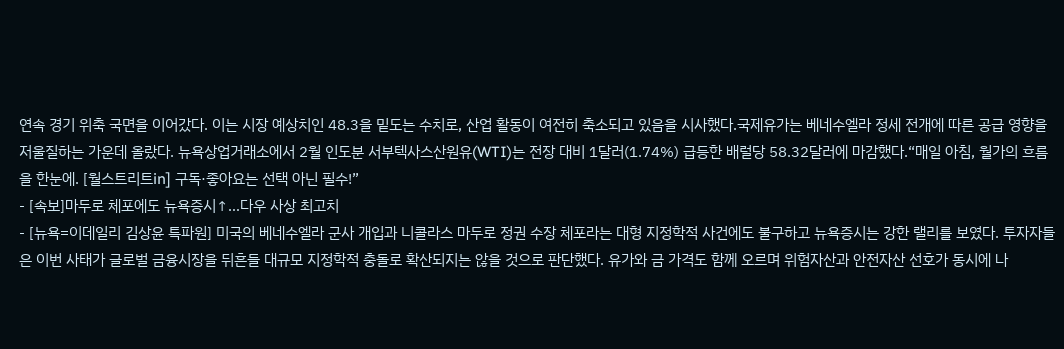연속 경기 위축 국면을 이어갔다. 이는 시장 예상치인 48.3을 밑도는 수치로, 산업 활동이 여전히 축소되고 있음을 시사했다.국제유가는 베네수엘라 정세 전개에 따른 공급 영향을 저울질하는 가운데 올랐다. 뉴욕상업거래소에서 2월 인도분 서부텍사스산원유(WTI)는 전장 대비 1달러(1.74%) 급등한 배럴당 58.32달러에 마감했다.“매일 아침, 월가의 흐름을 한눈에. [월스트리트in] 구독·좋아요는 선택 아닌 필수!”
- [속보]마두로 체포에도 뉴욕증시↑…다우 사상 최고치
- [뉴욕=이데일리 김상윤 특파원] 미국의 베네수엘라 군사 개입과 니콜라스 마두로 정권 수장 체포라는 대형 지정학적 사건에도 불구하고 뉴욕증시는 강한 랠리를 보였다. 투자자들은 이번 사태가 글로벌 금융시장을 뒤흔들 대규모 지정학적 충돌로 확산되지는 않을 것으로 판단했다. 유가와 금 가격도 함께 오르며 위험자산과 안전자산 선호가 동시에 나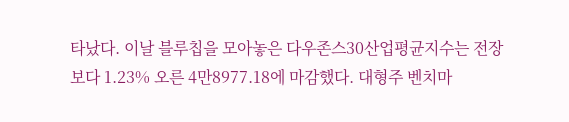타났다. 이날 블루칩을 모아놓은 다우존스30산업평균지수는 전장보다 1.23% 오른 4만8977.18에 마감했다. 대형주 벤치마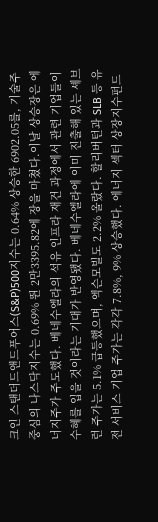크인 스탠더드앤드푸어스(S&P)500지수는 0.64% 상승한 6902.05를, 기술주 중심의 나스닥지수는 0.69% 뛴 2만3395.82에 장을 마쳤다.이날 상승장은 에너지주가 주도했다. 베네수엘라의 석유 인프라 재건 과정에서 관련 기업들이 수혜를 입을 것이라는 기대가 반영됐다. 베네수엘라에 이미 진출해 있는 셰브런 주가는 5.1% 급등했으며, 엑슨모빌도 2.2% 올랐다. 할리버턴과 SLB 등 유전 서비스 기업 주가는 각각 7.8%, 9% 상승했다. 에너지 섹터 상장지수펀드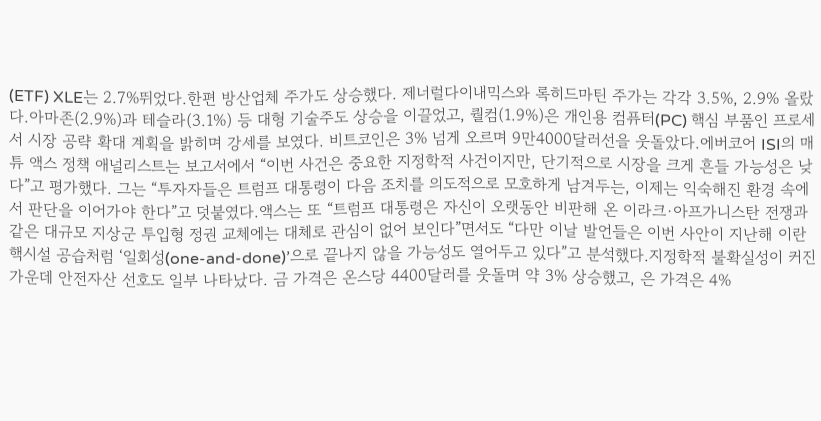(ETF) XLE는 2.7%뛰었다.한편 방산업체 주가도 상승했다. 제너럴다이내믹스와 록히드마틴 주가는 각각 3.5%, 2.9% 올랐다.아마존(2.9%)과 테슬라(3.1%) 등 대형 기술주도 상승을 이끌었고, 퀄컴(1.9%)은 개인용 컴퓨터(PC) 핵심 부품인 프로세서 시장 공략 확대 계획을 밝히며 강세를 보였다. 비트코인은 3% 넘게 오르며 9만4000달러선을 웃돌았다.에버코어 ISI의 매튜 액스 정책 애널리스트는 보고서에서 “이번 사건은 중요한 지정학적 사건이지만, 단기적으로 시장을 크게 흔들 가능성은 낮다”고 평가했다. 그는 “투자자들은 트럼프 대통령이 다음 조치를 의도적으로 모호하게 남겨두는, 이제는 익숙해진 환경 속에서 판단을 이어가야 한다”고 덧붙였다.액스는 또 “트럼프 대통령은 자신이 오랫동안 비판해 온 이라크·아프가니스탄 전쟁과 같은 대규모 지상군 투입형 정권 교체에는 대체로 관심이 없어 보인다”면서도 “다만 이날 발언들은 이번 사안이 지난해 이란 핵시설 공습처럼 ‘일회성(one-and-done)’으로 끝나지 않을 가능성도 열어두고 있다”고 분석했다.지정학적 불확실성이 커진 가운데 안전자산 선호도 일부 나타났다. 금 가격은 온스당 4400달러를 웃돌며 약 3% 상승했고, 은 가격은 4%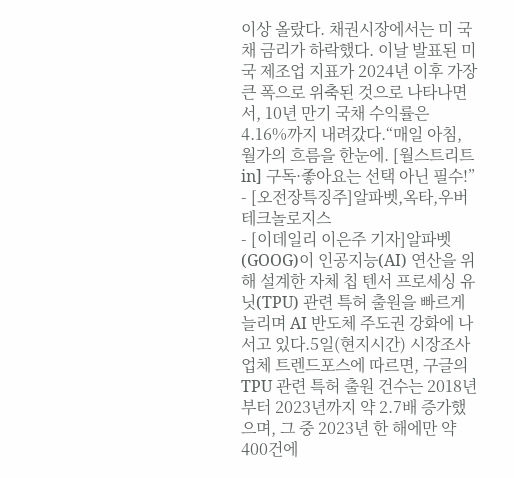이상 올랐다. 채권시장에서는 미 국채 금리가 하락했다. 이날 발표된 미국 제조업 지표가 2024년 이후 가장 큰 폭으로 위축된 것으로 나타나면서, 10년 만기 국채 수익률은 4.16%까지 내려갔다.“매일 아침, 월가의 흐름을 한눈에. [월스트리트in] 구독·좋아요는 선택 아닌 필수!”
- [오전장특징주]알파벳,옥타,우버 테크놀로지스
- [이데일리 이은주 기자]알파벳(GOOG)이 인공지능(AI) 연산을 위해 설계한 자체 칩 텐서 프로세싱 유닛(TPU) 관련 특허 출원을 빠르게 늘리며 AI 반도체 주도권 강화에 나서고 있다.5일(현지시간) 시장조사업체 트렌드포스에 따르면, 구글의 TPU 관련 특허 출원 건수는 2018년부터 2023년까지 약 2.7배 증가했으며, 그 중 2023년 한 해에만 약 400건에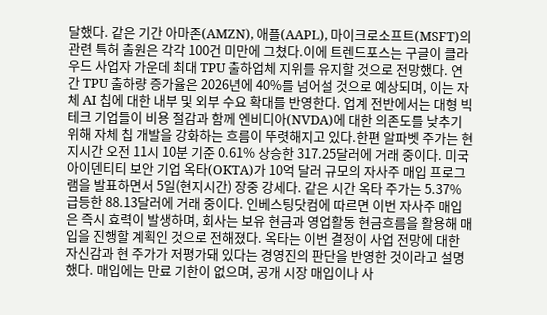달했다. 같은 기간 아마존(AMZN), 애플(AAPL), 마이크로소프트(MSFT)의 관련 특허 출원은 각각 100건 미만에 그쳤다.이에 트렌드포스는 구글이 클라우드 사업자 가운데 최대 TPU 출하업체 지위를 유지할 것으로 전망했다. 연간 TPU 출하량 증가율은 2026년에 40%를 넘어설 것으로 예상되며, 이는 자체 AI 칩에 대한 내부 및 외부 수요 확대를 반영한다. 업계 전반에서는 대형 빅테크 기업들이 비용 절감과 함께 엔비디아(NVDA)에 대한 의존도를 낮추기 위해 자체 칩 개발을 강화하는 흐름이 뚜렷해지고 있다.한편 알파벳 주가는 현지시간 오전 11시 10분 기준 0.61% 상승한 317.25달러에 거래 중이다. 미국 아이덴티티 보안 기업 옥타(OKTA)가 10억 달러 규모의 자사주 매입 프로그램을 발표하면서 5일(현지시간) 장중 강세다. 같은 시간 옥타 주가는 5.37% 급등한 88.13달러에 거래 중이다. 인베스팅닷컴에 따르면 이번 자사주 매입은 즉시 효력이 발생하며, 회사는 보유 현금과 영업활동 현금흐름을 활용해 매입을 진행할 계획인 것으로 전해졌다. 옥타는 이번 결정이 사업 전망에 대한 자신감과 현 주가가 저평가돼 있다는 경영진의 판단을 반영한 것이라고 설명했다. 매입에는 만료 기한이 없으며, 공개 시장 매입이나 사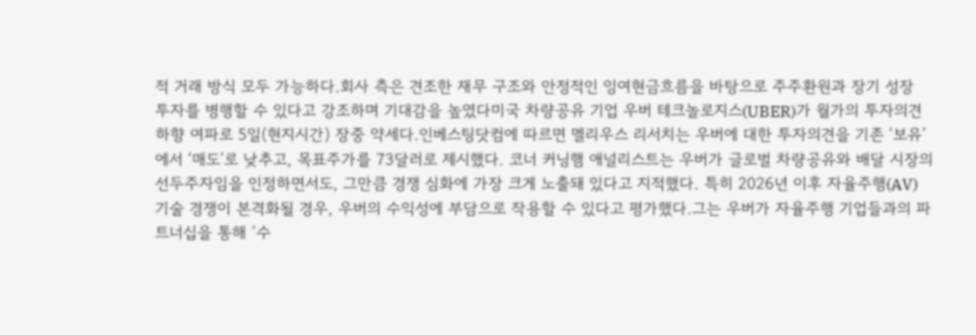적 거래 방식 모두 가능하다.회사 측은 견조한 재무 구조와 안정적인 잉여현금흐름을 바탕으로 주주환원과 장기 성장 투자를 병행할 수 있다고 강조하며 기대감을 높였다미국 차량공유 기업 우버 테크놀로지스(UBER)가 월가의 투자의견 하향 여파로 5일(현지시간) 장중 약세다.인베스팅닷컴에 따르면 멜리우스 리서치는 우버에 대한 투자의견을 기존 ‘보유’에서 ‘매도’로 낮추고, 목표주가를 73달러로 제시했다. 코너 커닝햄 애널리스트는 우버가 글로벌 차량공유와 배달 시장의 선두주자임을 인정하면서도, 그만큼 경쟁 심화에 가장 크게 노출돼 있다고 지적했다. 특히 2026년 이후 자율주행(AV) 기술 경쟁이 본격화될 경우, 우버의 수익성에 부담으로 작용할 수 있다고 평가했다.그는 우버가 자율주행 기업들과의 파트너십을 통해 ‘수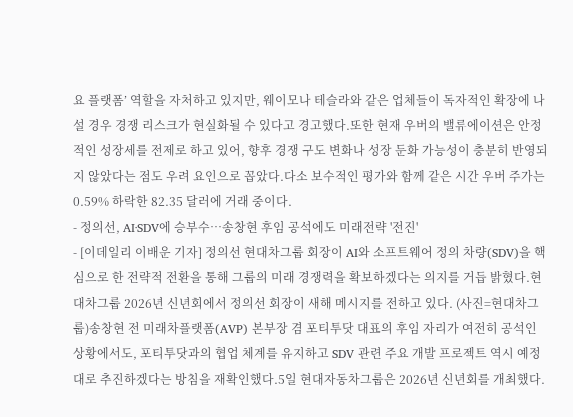요 플랫폼’ 역할을 자처하고 있지만, 웨이모나 테슬라와 같은 업체들이 독자적인 확장에 나설 경우 경쟁 리스크가 현실화될 수 있다고 경고했다.또한 현재 우버의 밸류에이션은 안정적인 성장세를 전제로 하고 있어, 향후 경쟁 구도 변화나 성장 둔화 가능성이 충분히 반영되지 않았다는 점도 우려 요인으로 꼽았다.다소 보수적인 평가와 함께 같은 시간 우버 주가는 0.59% 하락한 82.35 달러에 거래 중이다.
- 정의선, AI·SDV에 승부수…송창현 후임 공석에도 미래전략 '전진'
- [이데일리 이배운 기자] 정의선 현대차그룹 회장이 AI와 소프트웨어 정의 차량(SDV)을 핵심으로 한 전략적 전환을 통해 그룹의 미래 경쟁력을 확보하겠다는 의지를 거듭 밝혔다.현대차그룹 2026년 신년회에서 정의선 회장이 새해 메시지를 전하고 있다. (사진=현대차그룹)송창현 전 미래차플랫폼(AVP) 본부장 겸 포티투닷 대표의 후임 자리가 여전히 공석인 상황에서도, 포티투닷과의 협업 체계를 유지하고 SDV 관련 주요 개발 프로젝트 역시 예정대로 추진하겠다는 방침을 재확인했다.5일 현대자동차그룹은 2026년 신년회를 개최했다.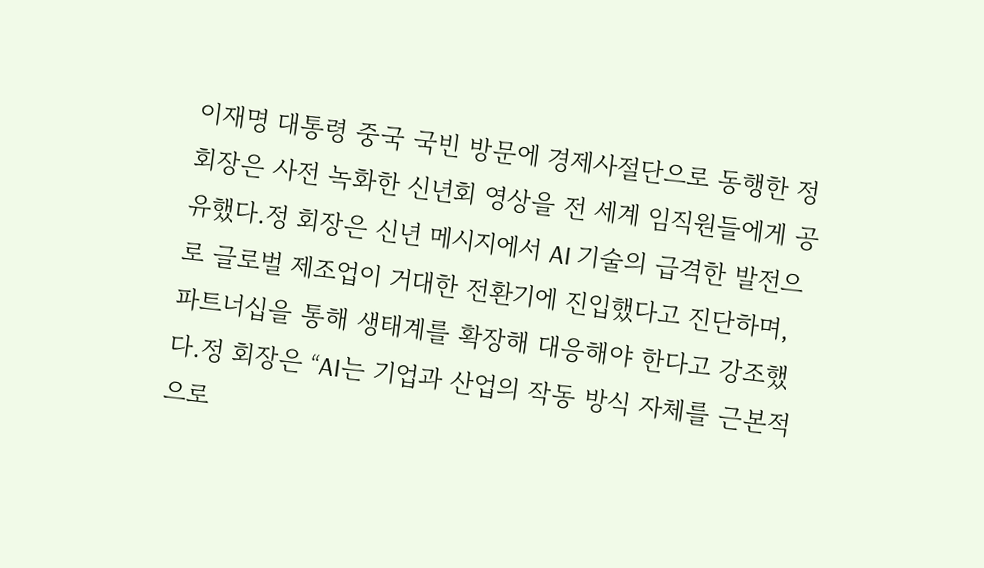이재명 대통령 중국 국빈 방문에 경제사절단으로 동행한 정 회장은 사전 녹화한 신년회 영상을 전 세계 임직원들에게 공유했다.정 회장은 신년 메시지에서 AI 기술의 급격한 발전으로 글로벌 제조업이 거대한 전환기에 진입했다고 진단하며, 파트너십을 통해 생태계를 확장해 대응해야 한다고 강조했다.정 회장은 “AI는 기업과 산업의 작동 방식 자체를 근본적으로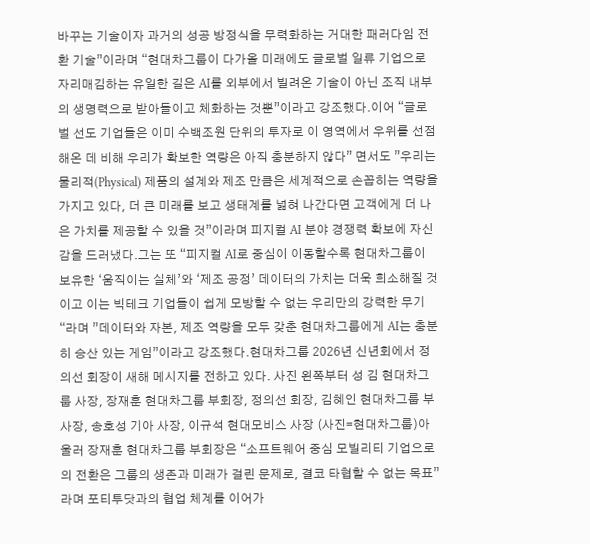바꾸는 기술이자 과거의 성공 방정식을 무력화하는 거대한 패러다임 전환 기술”이라며 “현대차그룹이 다가올 미래에도 글로벌 일류 기업으로 자리매김하는 유일한 길은 AI를 외부에서 빌려온 기술이 아닌 조직 내부의 생명력으로 받아들이고 체화하는 것뿐”이라고 강조했다.이어 “글로벌 선도 기업들은 이미 수백조원 단위의 투자로 이 영역에서 우위를 선점해온 데 비해 우리가 확보한 역량은 아직 충분하지 않다” 면서도 ”우리는 물리적(Physical) 제품의 설계와 제조 만큼은 세계적으로 손꼽히는 역량을 가지고 있다, 더 큰 미래를 보고 생태계를 넓혀 나간다면 고객에게 더 나은 가치를 제공할 수 있을 것”이라며 피지컬 AI 분야 경쟁력 확보에 자신감을 드러냈다.그는 또 “피지컬 AI로 중심이 이동할수록 현대차그룹이 보유한 ‘움직이는 실체’와 ‘제조 공정’ 데이터의 가치는 더욱 희소해질 것이고 이는 빅테크 기업들이 쉽게 모방할 수 없는 우리만의 강력한 무기“라며 ”데이터와 자본, 제조 역량을 모두 갖춘 현대차그룹에게 AI는 충분히 승산 있는 게임”이라고 강조했다.현대차그룹 2026년 신년회에서 정의선 회장이 새해 메시지를 전하고 있다. 사진 왼쪽부터 성 김 현대차그룹 사장, 장재훈 현대차그룹 부회장, 정의선 회장, 김혜인 현대차그룹 부사장, 송호성 기아 사장, 이규석 현대모비스 사장 (사진=현대차그룹)아울러 장재훈 현대차그룹 부회장은 “소프트웨어 중심 모빌리티 기업으로의 전환은 그룹의 생존과 미래가 걸린 문제로, 결코 타협할 수 없는 목표”라며 포티투닷과의 협업 체계를 이어가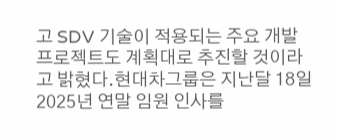고 SDV 기술이 적용되는 주요 개발 프로젝트도 계획대로 추진할 것이라고 밝혔다.현대차그룹은 지난달 18일 2025년 연말 임원 인사를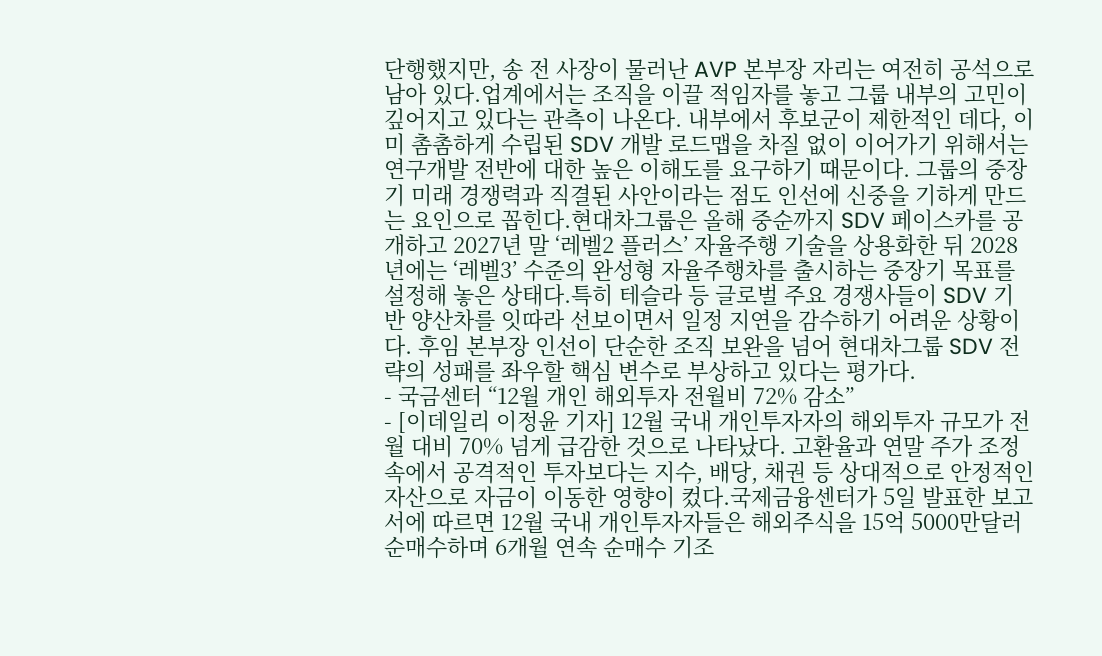단행했지만, 송 전 사장이 물러난 AVP 본부장 자리는 여전히 공석으로 남아 있다.업계에서는 조직을 이끌 적임자를 놓고 그룹 내부의 고민이 깊어지고 있다는 관측이 나온다. 내부에서 후보군이 제한적인 데다, 이미 촘촘하게 수립된 SDV 개발 로드맵을 차질 없이 이어가기 위해서는 연구개발 전반에 대한 높은 이해도를 요구하기 때문이다. 그룹의 중장기 미래 경쟁력과 직결된 사안이라는 점도 인선에 신중을 기하게 만드는 요인으로 꼽힌다.현대차그룹은 올해 중순까지 SDV 페이스카를 공개하고 2027년 말 ‘레벨2 플러스’ 자율주행 기술을 상용화한 뒤 2028년에는 ‘레벨3’ 수준의 완성형 자율주행차를 출시하는 중장기 목표를 설정해 놓은 상태다.특히 테슬라 등 글로벌 주요 경쟁사들이 SDV 기반 양산차를 잇따라 선보이면서 일정 지연을 감수하기 어려운 상황이다. 후임 본부장 인선이 단순한 조직 보완을 넘어 현대차그룹 SDV 전략의 성패를 좌우할 핵심 변수로 부상하고 있다는 평가다.
- 국금센터 “12월 개인 해외투자 전월비 72% 감소”
- [이데일리 이정윤 기자] 12월 국내 개인투자자의 해외투자 규모가 전월 대비 70% 넘게 급감한 것으로 나타났다. 고환율과 연말 주가 조정 속에서 공격적인 투자보다는 지수, 배당, 채권 등 상대적으로 안정적인 자산으로 자금이 이동한 영향이 컸다.국제금융센터가 5일 발표한 보고서에 따르면 12월 국내 개인투자자들은 해외주식을 15억 5000만달러 순매수하며 6개월 연속 순매수 기조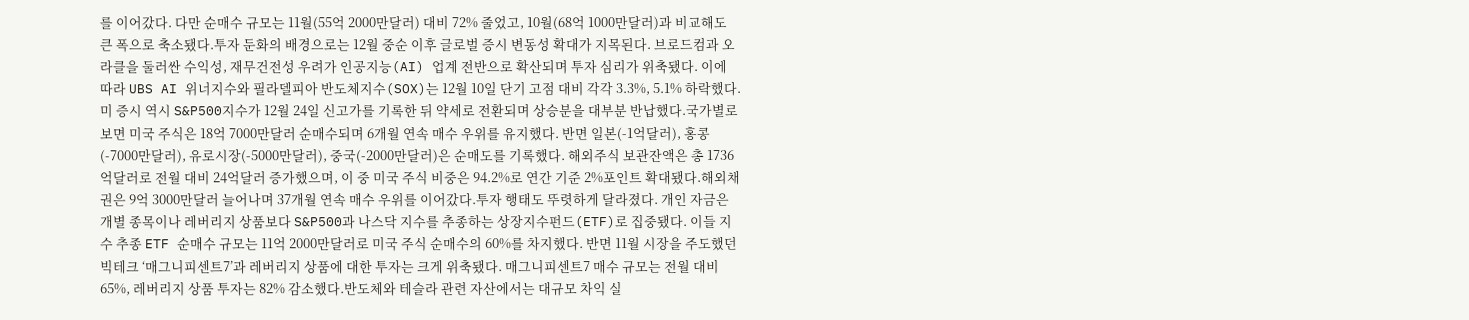를 이어갔다. 다만 순매수 규모는 11월(55억 2000만달러) 대비 72% 줄었고, 10월(68억 1000만달러)과 비교해도 큰 폭으로 축소됐다.투자 둔화의 배경으로는 12월 중순 이후 글로벌 증시 변동성 확대가 지목된다. 브로드컴과 오라클을 둘러싼 수익성, 재무건전성 우려가 인공지능(AI) 업계 전반으로 확산되며 투자 심리가 위축됐다. 이에 따라 UBS AI 위너지수와 필라델피아 반도체지수(SOX)는 12월 10일 단기 고점 대비 각각 3.3%, 5.1% 하락했다. 미 증시 역시 S&P500지수가 12월 24일 신고가를 기록한 뒤 약세로 전환되며 상승분을 대부분 반납했다.국가별로 보면 미국 주식은 18억 7000만달러 순매수되며 6개월 연속 매수 우위를 유지했다. 반면 일본(-1억달러), 홍콩(-7000만달러), 유로시장(-5000만달러), 중국(-2000만달러)은 순매도를 기록했다. 해외주식 보관잔액은 총 1736억달러로 전월 대비 24억달러 증가했으며, 이 중 미국 주식 비중은 94.2%로 연간 기준 2%포인트 확대됐다.해외채권은 9억 3000만달러 늘어나며 37개월 연속 매수 우위를 이어갔다.투자 행태도 뚜렷하게 달라졌다. 개인 자금은 개별 종목이나 레버리지 상품보다 S&P500과 나스닥 지수를 추종하는 상장지수펀드(ETF)로 집중됐다. 이들 지수 추종 ETF 순매수 규모는 11억 2000만달러로 미국 주식 순매수의 60%를 차지했다. 반면 11월 시장을 주도했던 빅테크 ‘매그니피센트7’과 레버리지 상품에 대한 투자는 크게 위축됐다. 매그니피센트7 매수 규모는 전월 대비 65%, 레버리지 상품 투자는 82% 감소했다.반도체와 테슬라 관련 자산에서는 대규모 차익 실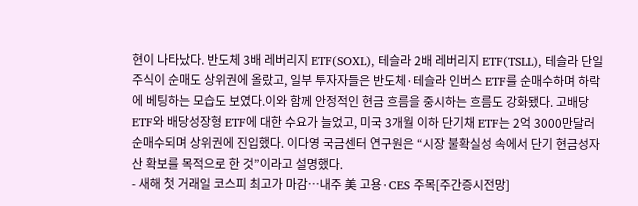현이 나타났다. 반도체 3배 레버리지 ETF(SOXL), 테슬라 2배 레버리지 ETF(TSLL), 테슬라 단일 주식이 순매도 상위권에 올랐고, 일부 투자자들은 반도체·테슬라 인버스 ETF를 순매수하며 하락에 베팅하는 모습도 보였다.이와 함께 안정적인 현금 흐름을 중시하는 흐름도 강화됐다. 고배당 ETF와 배당성장형 ETF에 대한 수요가 늘었고, 미국 3개월 이하 단기채 ETF는 2억 3000만달러 순매수되며 상위권에 진입했다. 이다영 국금센터 연구원은 “시장 불확실성 속에서 단기 현금성자산 확보를 목적으로 한 것”이라고 설명했다.
- 새해 첫 거래일 코스피 최고가 마감…내주 美 고용·CES 주목[주간증시전망]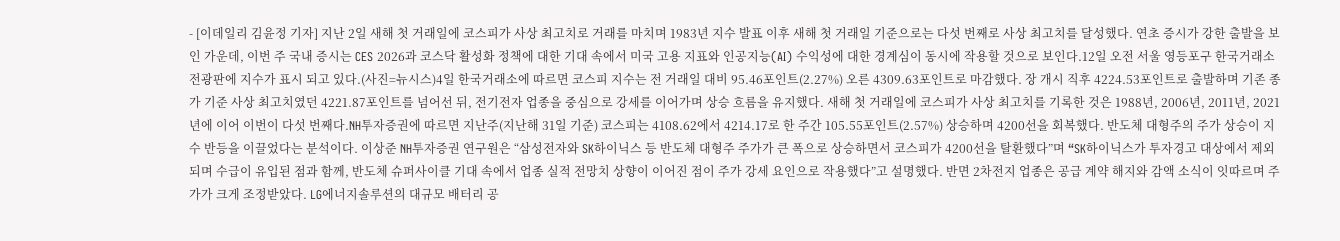- [이데일리 김윤정 기자] 지난 2일 새해 첫 거래일에 코스피가 사상 최고치로 거래를 마치며 1983년 지수 발표 이후 새해 첫 거래일 기준으로는 다섯 번째로 사상 최고치를 달성했다. 연초 증시가 강한 출발을 보인 가운데, 이번 주 국내 증시는 CES 2026과 코스닥 활성화 정책에 대한 기대 속에서 미국 고용 지표와 인공지능(AI) 수익성에 대한 경계심이 동시에 작용할 것으로 보인다.12일 오전 서울 영등포구 한국거래소 전광판에 지수가 표시 되고 있다.(사진=뉴시스)4일 한국거래소에 따르면 코스피 지수는 전 거래일 대비 95.46포인트(2.27%) 오른 4309.63포인트로 마감했다. 장 개시 직후 4224.53포인트로 출발하며 기존 종가 기준 사상 최고치였던 4221.87포인트를 넘어선 뒤, 전기전자 업종을 중심으로 강세를 이어가며 상승 흐름을 유지했다. 새해 첫 거래일에 코스피가 사상 최고치를 기록한 것은 1988년, 2006년, 2011년, 2021년에 이어 이번이 다섯 번째다.NH투자증권에 따르면 지난주(지난해 31일 기준) 코스피는 4108.62에서 4214.17로 한 주간 105.55포인트(2.57%) 상승하며 4200선을 회복했다. 반도체 대형주의 주가 상승이 지수 반등을 이끌었다는 분석이다. 이상준 NH투자증권 연구원은 “삼성전자와 SK하이닉스 등 반도체 대형주 주가가 큰 폭으로 상승하면서 코스피가 4200선을 탈환했다”며 “SK하이닉스가 투자경고 대상에서 제외되며 수급이 유입된 점과 함께, 반도체 슈퍼사이클 기대 속에서 업종 실적 전망치 상향이 이어진 점이 주가 강세 요인으로 작용했다”고 설명했다. 반면 2차전지 업종은 공급 계약 해지와 감액 소식이 잇따르며 주가가 크게 조정받았다. LG에너지솔루션의 대규모 배터리 공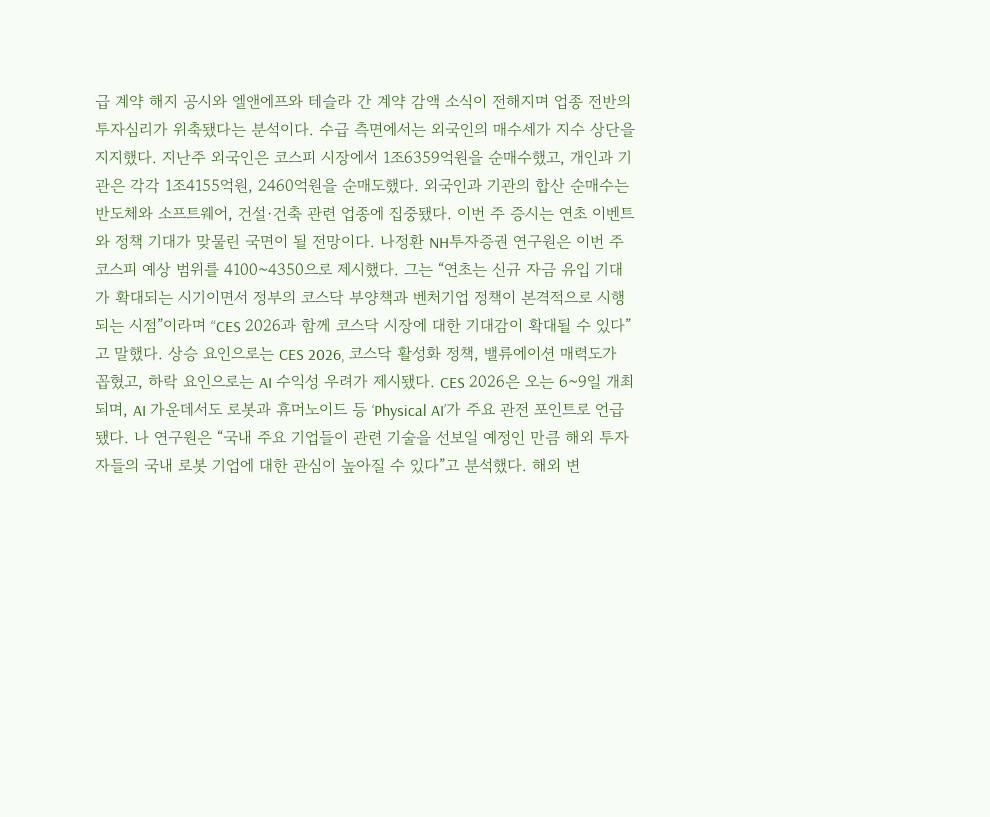급 계약 해지 공시와 엘앤에프와 테슬라 간 계약 감액 소식이 전해지며 업종 전반의 투자심리가 위축됐다는 분석이다. 수급 측면에서는 외국인의 매수세가 지수 상단을 지지했다. 지난주 외국인은 코스피 시장에서 1조6359억원을 순매수했고, 개인과 기관은 각각 1조4155억원, 2460억원을 순매도했다. 외국인과 기관의 합산 순매수는 반도체와 소프트웨어, 건설·건축 관련 업종에 집중됐다. 이번 주 증시는 연초 이벤트와 정책 기대가 맞물린 국면이 될 전망이다. 나정환 NH투자증권 연구원은 이번 주 코스피 예상 범위를 4100~4350으로 제시했다. 그는 “연초는 신규 자금 유입 기대가 확대되는 시기이면서 정부의 코스닥 부양책과 벤처기업 정책이 본격적으로 시행되는 시점”이라며 “CES 2026과 함께 코스닥 시장에 대한 기대감이 확대될 수 있다”고 말했다. 상승 요인으로는 CES 2026, 코스닥 활성화 정책, 밸류에이션 매력도가 꼽혔고, 하락 요인으로는 AI 수익성 우려가 제시됐다. CES 2026은 오는 6~9일 개최되며, AI 가운데서도 로봇과 휴머노이드 등 ‘Physical AI’가 주요 관전 포인트로 언급됐다. 나 연구원은 “국내 주요 기업들이 관련 기술을 선보일 예정인 만큼 해외 투자자들의 국내 로봇 기업에 대한 관심이 높아질 수 있다”고 분석했다. 해외 변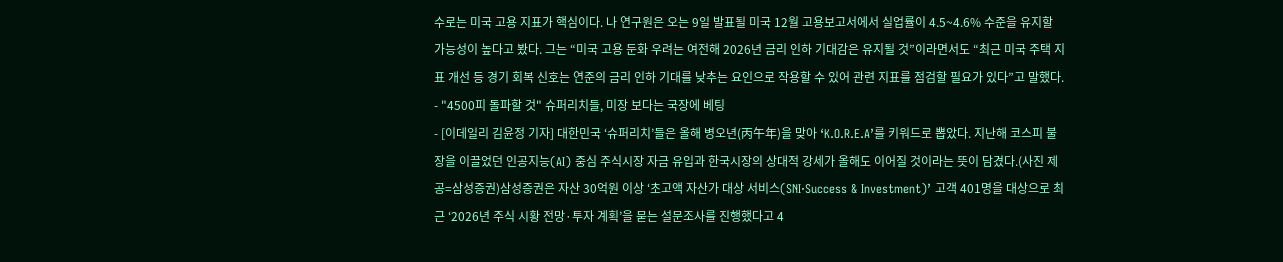수로는 미국 고용 지표가 핵심이다. 나 연구원은 오는 9일 발표될 미국 12월 고용보고서에서 실업률이 4.5~4.6% 수준을 유지할 가능성이 높다고 봤다. 그는 “미국 고용 둔화 우려는 여전해 2026년 금리 인하 기대감은 유지될 것”이라면서도 “최근 미국 주택 지표 개선 등 경기 회복 신호는 연준의 금리 인하 기대를 낮추는 요인으로 작용할 수 있어 관련 지표를 점검할 필요가 있다”고 말했다.
- "4500피 돌파할 것" 슈퍼리치들, 미장 보다는 국장에 베팅
- [이데일리 김윤정 기자] 대한민국 ‘슈퍼리치’들은 올해 병오년(丙午年)을 맞아 ‘K.O.R.E.A’를 키워드로 뽑았다. 지난해 코스피 불장을 이끌었던 인공지능(AI) 중심 주식시장 자금 유입과 한국시장의 상대적 강세가 올해도 이어질 것이라는 뜻이 담겼다.(사진 제공=삼성증권)삼성증권은 자산 30억원 이상 ‘초고액 자산가 대상 서비스(SNI·Success & Investment)’ 고객 401명을 대상으로 최근 ‘2026년 주식 시황 전망·투자 계획’을 묻는 설문조사를 진행했다고 4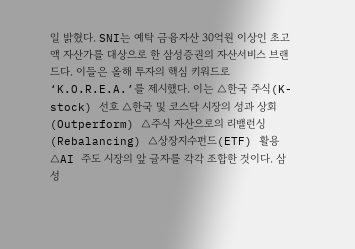일 밝혔다. SNI는 예탁 금융자산 30억원 이상인 초고액 자산가를 대상으로 한 삼성증권의 자산서비스 브랜드다. 이들은 올해 투자의 핵심 키워드로 ‘K.O.R.E.A.’를 제시했다. 이는 △한국 주식(K-stock) 선호 △한국 및 코스닥 시장의 성과 상회(Outperform) △주식 자산으로의 리밸런싱(Rebalancing) △상장지수펀드(ETF) 활용 △AI 주도 시장의 앞 글자를 각각 조합한 것이다. 삼성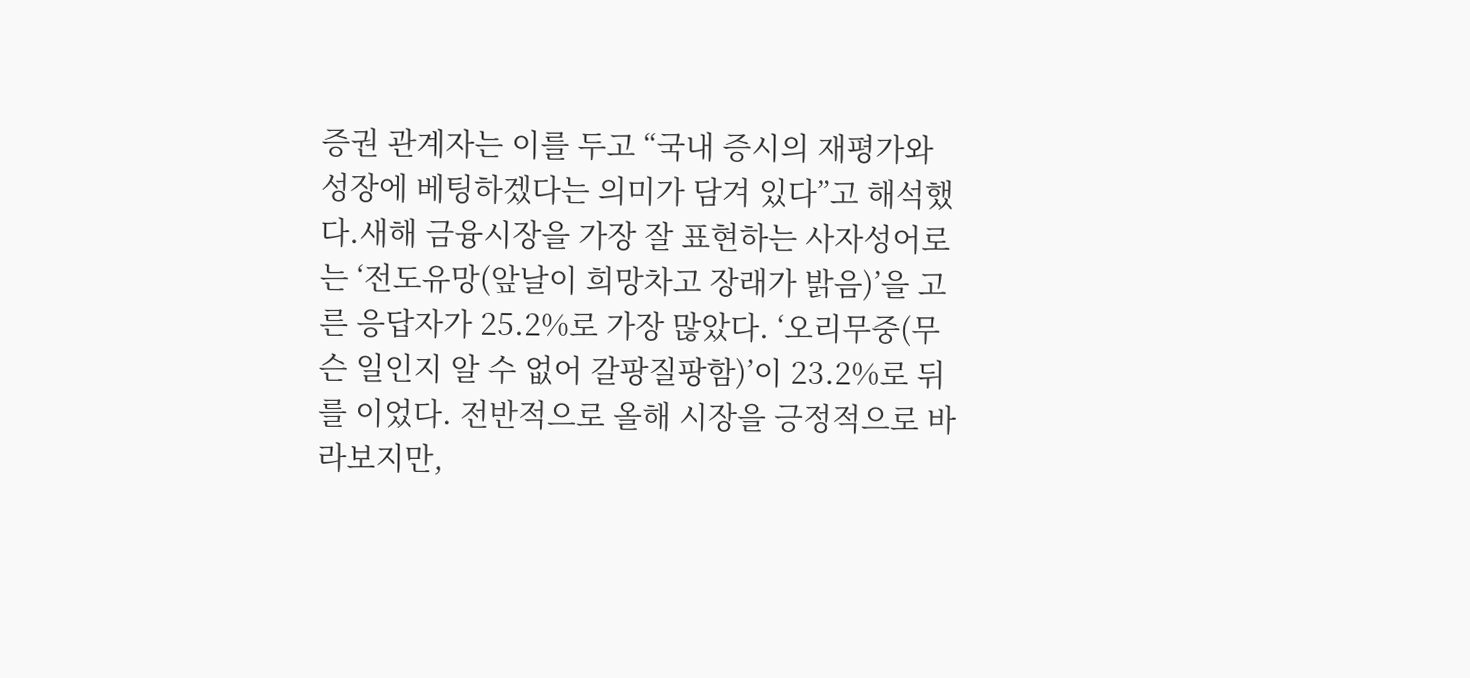증권 관계자는 이를 두고 “국내 증시의 재평가와 성장에 베팅하겠다는 의미가 담겨 있다”고 해석했다.새해 금융시장을 가장 잘 표현하는 사자성어로는 ‘전도유망(앞날이 희망차고 장래가 밝음)’을 고른 응답자가 25.2%로 가장 많았다. ‘오리무중(무슨 일인지 알 수 없어 갈팡질팡함)’이 23.2%로 뒤를 이었다. 전반적으로 올해 시장을 긍정적으로 바라보지만,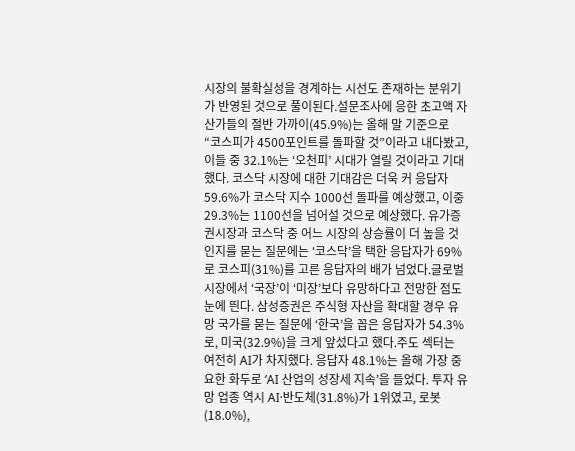시장의 불확실성을 경계하는 시선도 존재하는 분위기가 반영된 것으로 풀이된다.설문조사에 응한 초고액 자산가들의 절반 가까이(45.9%)는 올해 말 기준으로 “코스피가 4500포인트를 돌파할 것”이라고 내다봤고, 이들 중 32.1%는 ‘오천피’ 시대가 열릴 것이라고 기대했다. 코스닥 시장에 대한 기대감은 더욱 커 응답자 59.6%가 코스닥 지수 1000선 돌파를 예상했고, 이중 29.3%는 1100선을 넘어설 것으로 예상했다. 유가증권시장과 코스닥 중 어느 시장의 상승률이 더 높을 것인지를 묻는 질문에는 ‘코스닥’을 택한 응답자가 69%로 코스피(31%)를 고른 응답자의 배가 넘었다.글로벌 시장에서 ‘국장’이 ‘미장’보다 유망하다고 전망한 점도 눈에 띈다. 삼성증권은 주식형 자산을 확대할 경우 유망 국가를 묻는 질문에 ‘한국’을 꼽은 응답자가 54.3%로, 미국(32.9%)을 크게 앞섰다고 했다.주도 섹터는 여전히 AI가 차지했다. 응답자 48.1%는 올해 가장 중요한 화두로 ‘AI 산업의 성장세 지속’을 들었다. 투자 유망 업종 역시 AI·반도체(31.8%)가 1위였고, 로봇(18.0%),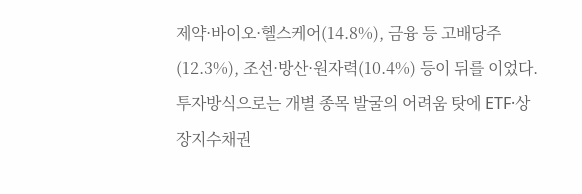제약·바이오·헬스케어(14.8%), 금융 등 고배당주(12.3%), 조선·방산·원자력(10.4%) 등이 뒤를 이었다.투자방식으로는 개별 종목 발굴의 어려움 탓에 ETF·상장지수채권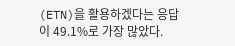(ETN)을 활용하겠다는 응답이 49.1%로 가장 많았다.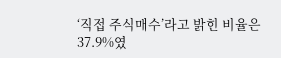‘직접 주식매수’라고 밝힌 비율은 37.9%였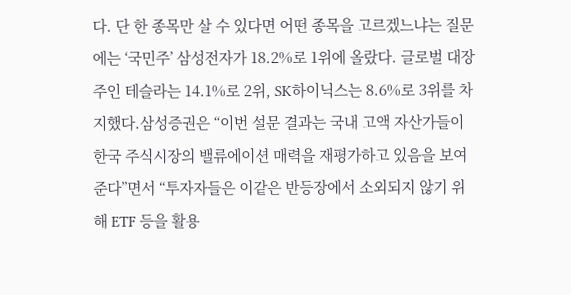다. 단 한 종목만 살 수 있다면 어떤 종목을 고르겠느냐는 질문에는 ‘국민주’ 삼성전자가 18.2%로 1위에 올랐다. 글로벌 대장주인 테슬라는 14.1%로 2위, SK하이닉스는 8.6%로 3위를 차지했다.삼성증권은 “이번 설문 결과는 국내 고액 자산가들이 한국 주식시장의 밸류에이션 매력을 재평가하고 있음을 보여준다”면서 “투자자들은 이같은 반등장에서 소외되지 않기 위해 ETF 등을 활용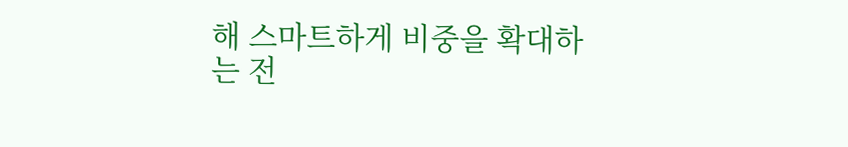해 스마트하게 비중을 확대하는 전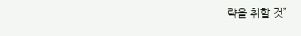략을 취할 것”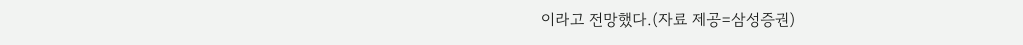이라고 전망했다.(자료 제공=삼성증권)